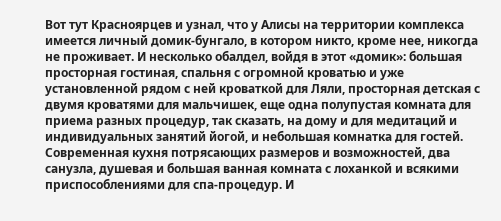Вот тут Красноярцев и узнал, что у Алисы на территории комплекса имеется личный домик-бунгало, в котором никто, кроме нее, никогда не проживает. И несколько обалдел, войдя в этот «домик»: большая просторная гостиная, спальня с огромной кроватью и уже установленной рядом с ней кроваткой для Ляли, просторная детская с двумя кроватями для мальчишек, еще одна полупустая комната для приема разных процедур, так сказать, на дому и для медитаций и индивидуальных занятий йогой, и небольшая комнатка для гостей.
Современная кухня потрясающих размеров и возможностей, два санузла, душевая и большая ванная комната с лоханкой и всякими приспособлениями для спа-процедур. И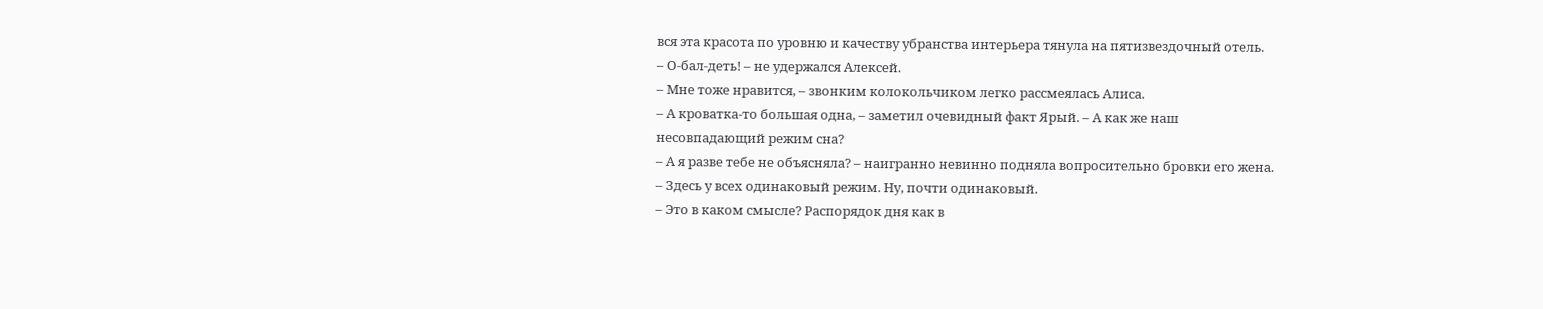вся эта красота по уровню и качеству убранства интерьера тянула на пятизвездочный отель.
– О-бал-деть! – не удержался Алексей.
– Мне тоже нравится, – звонким колокольчиком легко рассмеялась Алиса.
– А кроватка-то большая одна, – заметил очевидный факт Ярый. – А как же наш несовпадающий режим сна?
– А я разве тебе не объясняла? – наигранно невинно подняла вопросительно бровки его жена. – Здесь у всех одинаковый режим. Ну, почти одинаковый.
– Это в каком смысле? Распорядок дня как в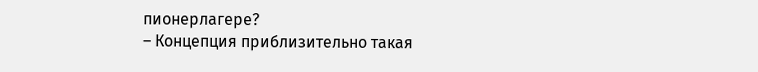пионерлагере?
– Концепция приблизительно такая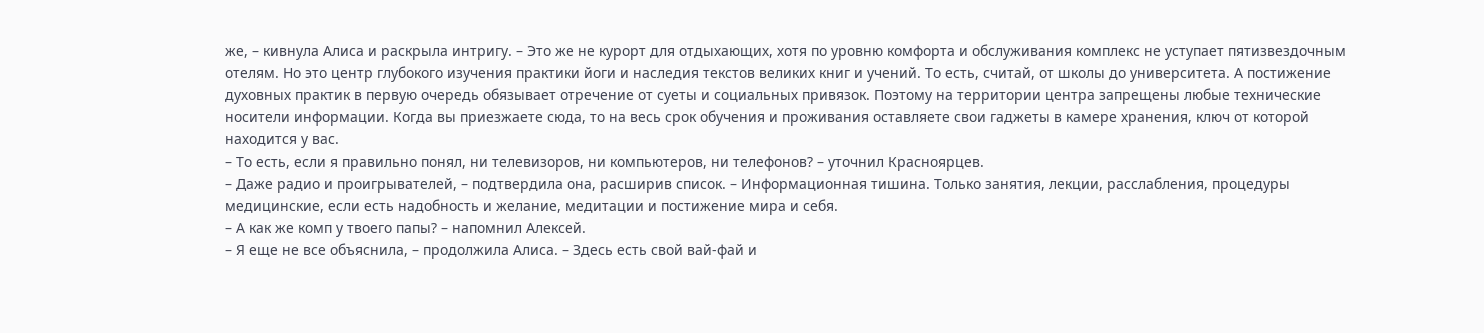же, – кивнула Алиса и раскрыла интригу. – Это же не курорт для отдыхающих, хотя по уровню комфорта и обслуживания комплекс не уступает пятизвездочным отелям. Но это центр глубокого изучения практики йоги и наследия текстов великих книг и учений. То есть, считай, от школы до университета. А постижение духовных практик в первую очередь обязывает отречение от суеты и социальных привязок. Поэтому на территории центра запрещены любые технические носители информации. Когда вы приезжаете сюда, то на весь срок обучения и проживания оставляете свои гаджеты в камере хранения, ключ от которой находится у вас.
– То есть, если я правильно понял, ни телевизоров, ни компьютеров, ни телефонов? – уточнил Красноярцев.
– Даже радио и проигрывателей, – подтвердила она, расширив список. – Информационная тишина. Только занятия, лекции, расслабления, процедуры медицинские, если есть надобность и желание, медитации и постижение мира и себя.
– А как же комп у твоего папы? – напомнил Алексей.
– Я еще не все объяснила, – продолжила Алиса. – Здесь есть свой вай-фай и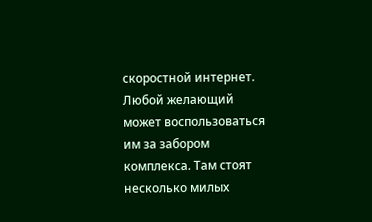скоростной интернет. Любой желающий может воспользоваться им за забором комплекса. Там стоят несколько милых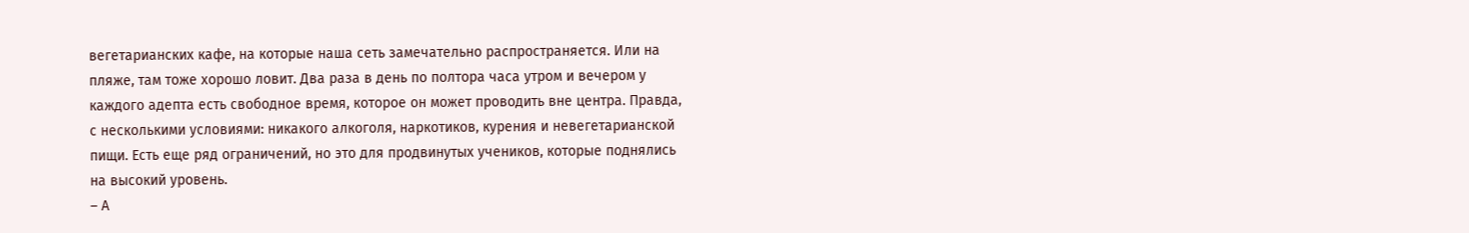вегетарианских кафе, на которые наша сеть замечательно распространяется. Или на пляже, там тоже хорошо ловит. Два раза в день по полтора часа утром и вечером у каждого адепта есть свободное время, которое он может проводить вне центра. Правда, с несколькими условиями: никакого алкоголя, наркотиков, курения и невегетарианской пищи. Есть еще ряд ограничений, но это для продвинутых учеников, которые поднялись на высокий уровень.
– А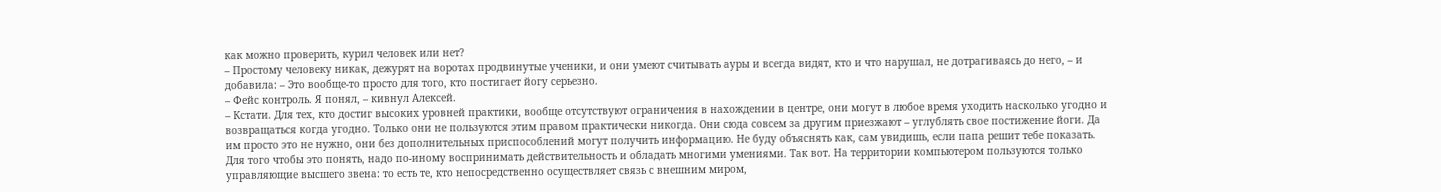как можно проверить, курил человек или нет?
– Простому человеку никак, дежурят на воротах продвинутые ученики, и они умеют считывать ауры и всегда видят, кто и что нарушал, не дотрагиваясь до него, – и добавила: – Это вообще-то просто для того, кто постигает йогу серьезно.
– Фейс контроль. Я понял, – кивнул Алексей.
– Кстати. Для тех, кто достиг высоких уровней практики, вообще отсутствуют ограничения в нахождении в центре, они могут в любое время уходить насколько угодно и возвращаться когда угодно. Только они не пользуются этим правом практически никогда. Они сюда совсем за другим приезжают – углублять свое постижение йоги. Да им просто это не нужно, они без дополнительных приспособлений могут получить информацию. Не буду объяснять как, сам увидишь, если папа решит тебе показать. Для того чтобы это понять, надо по-иному воспринимать действительность и обладать многими умениями. Так вот. На территории компьютером пользуются только управляющие высшего звена: то есть те, кто непосредственно осуществляет связь с внешним миром,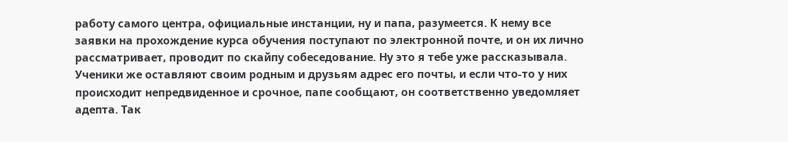работу самого центра, официальные инстанции, ну и папа, разумеется. К нему все заявки на прохождение курса обучения поступают по электронной почте, и он их лично рассматривает, проводит по скайпу собеседование. Ну это я тебе уже рассказывала. Ученики же оставляют своим родным и друзьям адрес его почты, и если что-то у них происходит непредвиденное и срочное, папе сообщают, он соответственно уведомляет адепта. Так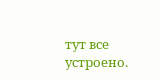тут все устроено.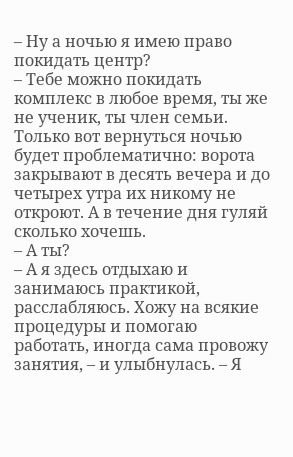– Ну а ночью я имею право покидать центр?
– Тебе можно покидать комплекс в любое время, ты же не ученик, ты член семьи. Только вот вернуться ночью будет проблематично: ворота закрывают в десять вечера и до четырех утра их никому не откроют. А в течение дня гуляй сколько хочешь.
– А ты?
– А я здесь отдыхаю и занимаюсь практикой, расслабляюсь. Хожу на всякие процедуры и помогаю работать, иногда сама провожу занятия, – и улыбнулась. – Я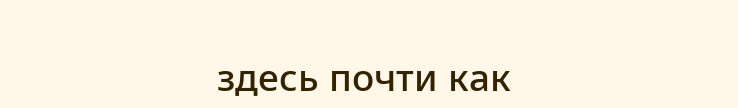здесь почти как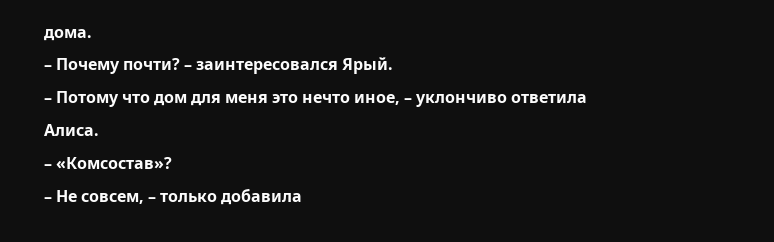дома.
– Почему почти? – заинтересовался Ярый.
– Потому что дом для меня это нечто иное, – уклончиво ответила Алиса.
– «Комсостав»?
– Не совсем, – только добавила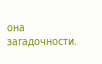она загадочности.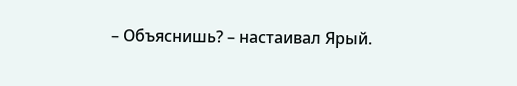– Объяснишь? – настаивал Ярый.